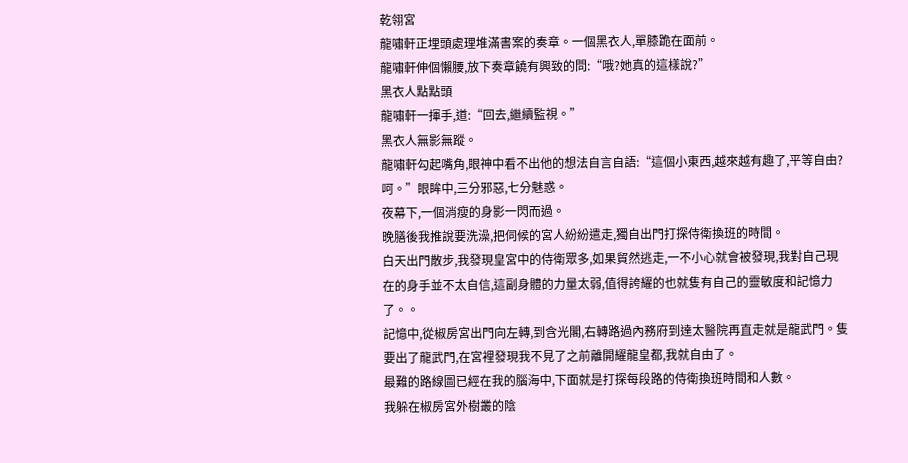乾翎宮
龍嘯軒正埋頭處理堆滿書案的奏章。一個黑衣人,單膝跪在面前。
龍嘯軒伸個懶腰,放下奏章饒有興致的問:“哦?她真的這樣說?”
黑衣人點點頭
龍嘯軒一揮手,道:“回去,繼續監視。”
黑衣人無影無蹤。
龍嘯軒勾起嘴角,眼神中看不出他的想法自言自語:“這個小東西,越來越有趣了,平等自由?呵。”眼眸中,三分邪惡,七分魅惑。
夜幕下,一個消瘦的身影一閃而過。
晚膳後我推說要洗澡,把伺候的宮人紛紛遣走,獨自出門打探侍衛換班的時間。
白天出門散步,我發現皇宮中的侍衛眾多,如果貿然逃走,一不小心就會被發現,我對自己現在的身手並不太自信,這副身體的力量太弱,值得誇耀的也就隻有自己的靈敏度和記憶力了。。
記憶中,從椒房宮出門向左轉,到含光閣,右轉路過內務府到達太醫院再直走就是龍武門。隻要出了龍武門,在宮裡發現我不見了之前離開耀龍皇都,我就自由了。
最難的路線圖已經在我的腦海中,下面就是打探每段路的侍衛換班時間和人數。
我躲在椒房宮外樹叢的陰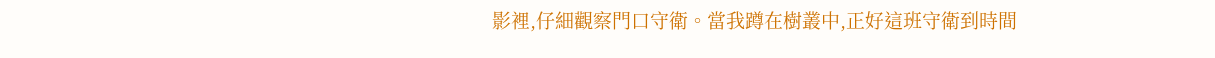影裡,仔細觀察門口守衛。當我蹲在樹叢中,正好這班守衛到時間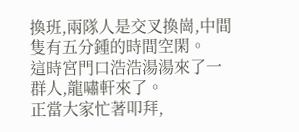換班,兩隊人是交叉換崗,中間隻有五分鍾的時間空閑。
這時宮門口浩浩湯湯來了一群人,龍嘯軒來了。
正當大家忙著叩拜,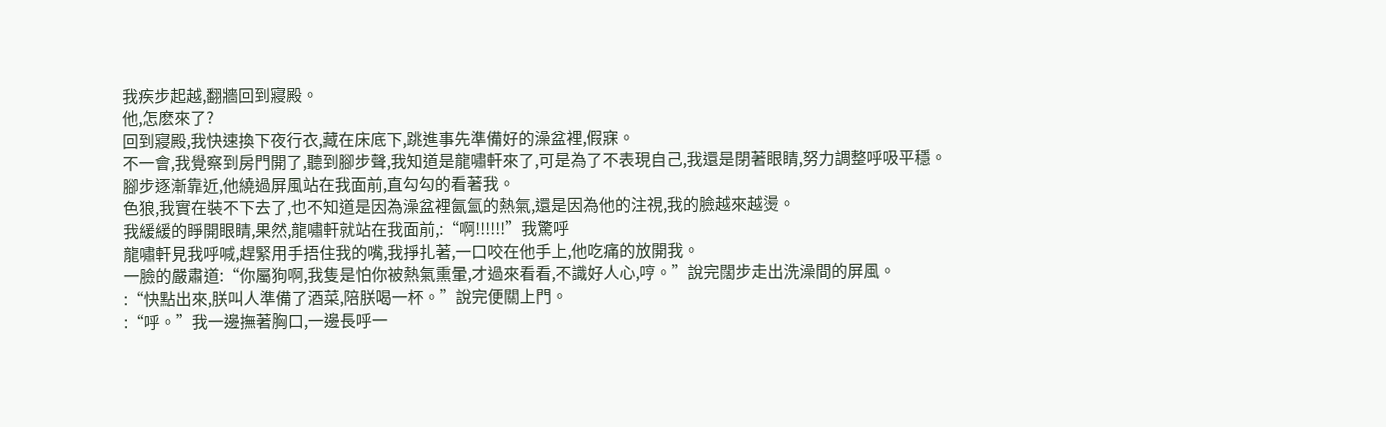我疾步起越,翻牆回到寢殿。
他,怎麽來了?
回到寢殿,我快速換下夜行衣,藏在床底下,跳進事先準備好的澡盆裡,假寐。
不一會,我覺察到房門開了,聽到腳步聲,我知道是龍嘯軒來了,可是為了不表現自己,我還是閉著眼睛,努力調整呼吸平穩。
腳步逐漸靠近,他繞過屏風站在我面前,直勾勾的看著我。
色狼,我實在裝不下去了,也不知道是因為澡盆裡氤氳的熱氣,還是因為他的注視,我的臉越來越燙。
我緩緩的睜開眼睛,果然,龍嘯軒就站在我面前,:“啊!!!!!!”我驚呼
龍嘯軒見我呼喊,趕緊用手捂住我的嘴,我掙扎著,一口咬在他手上,他吃痛的放開我。
一臉的嚴肅道:“你屬狗啊,我隻是怕你被熱氣熏暈,才過來看看,不識好人心,哼。”說完闊步走出洗澡間的屏風。
:“快點出來,朕叫人準備了酒菜,陪朕喝一杯。”說完便關上門。
:“呼。”我一邊撫著胸口,一邊長呼一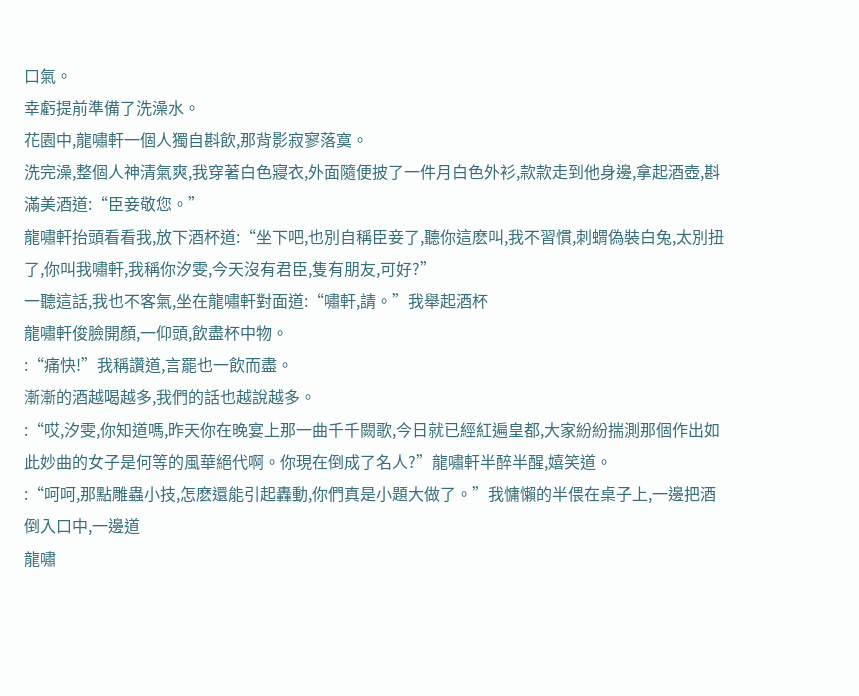口氣。
幸虧提前準備了洗澡水。
花園中,龍嘯軒一個人獨自斟飲,那背影寂寥落寞。
洗完澡,整個人神清氣爽,我穿著白色寢衣,外面隨便披了一件月白色外衫,款款走到他身邊,拿起酒壺,斟滿美酒道:“臣妾敬您。”
龍嘯軒抬頭看看我,放下酒杯道:“坐下吧,也別自稱臣妾了,聽你這麽叫,我不習慣,刺蝟偽裝白兔,太別扭了,你叫我嘯軒,我稱你汐雯,今天沒有君臣,隻有朋友,可好?”
一聽這話,我也不客氣,坐在龍嘯軒對面道:“嘯軒,請。”我舉起酒杯
龍嘯軒俊臉開顏,一仰頭,飲盡杯中物。
:“痛快!”我稱讚道,言罷也一飲而盡。
漸漸的酒越喝越多,我們的話也越說越多。
:“哎,汐雯,你知道嗎,昨天你在晚宴上那一曲千千闕歌,今日就已經紅遍皇都,大家紛紛揣測那個作出如此妙曲的女子是何等的風華絕代啊。你現在倒成了名人?”龍嘯軒半醉半醒,嬉笑道。
:“呵呵,那點雕蟲小技,怎麽還能引起轟動,你們真是小題大做了。”我慵懶的半偎在桌子上,一邊把酒倒入口中,一邊道
龍嘯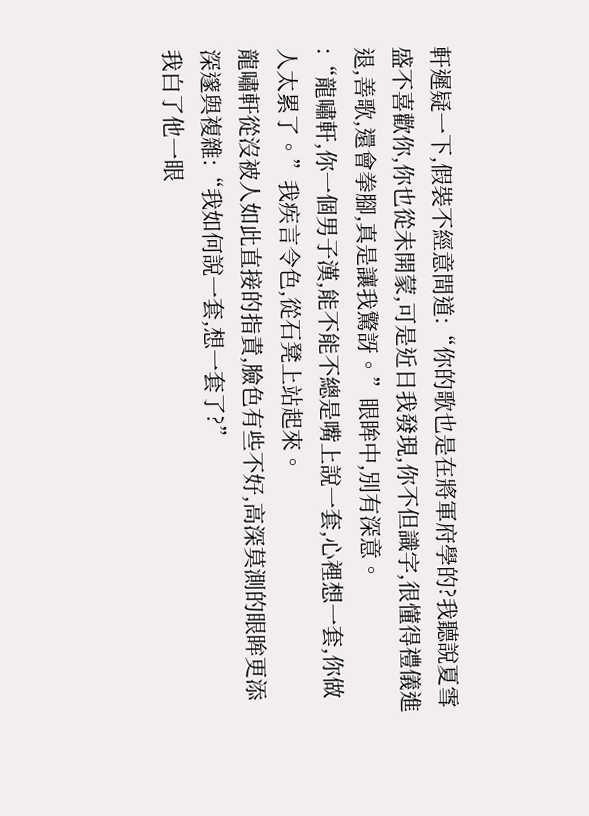軒遲疑一下,假裝不經意間道:“你的歌也是在將軍府學的?我聽說夏雪盛不喜歡你,你也從未開蒙,可是近日我發現,你不但識字,很懂得禮儀進退,善歌,還會拳腳,真是讓我驚訝。”眼眸中,別有深意。
:“龍嘯軒,你一個男子漢,能不能不總是嘴上說一套,心裡想一套,你做人太累了。”我疾言令色,從石凳上站起來。
龍嘯軒從沒被人如此直接的指責,臉色有些不好,高深莫測的眼眸更添深邃與複雜:“我如何說一套,想一套了?”
我白了他一眼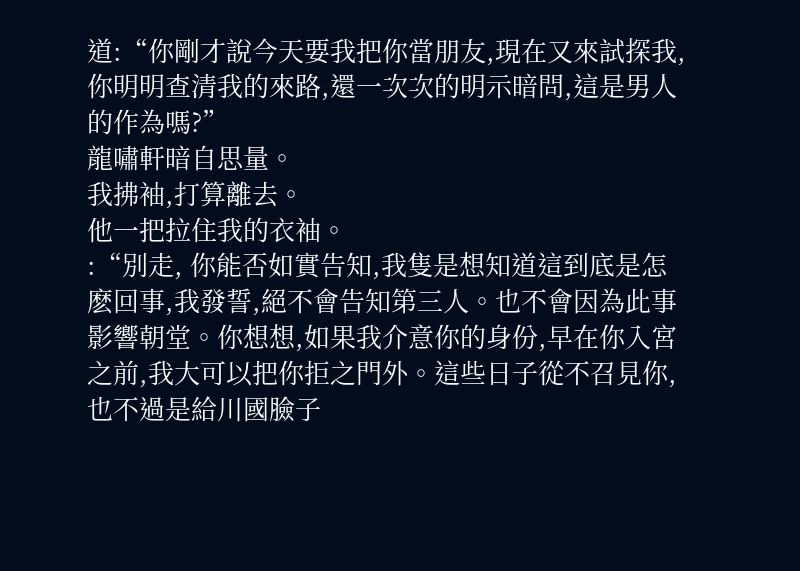道:“你剛才說今天要我把你當朋友,現在又來試探我,你明明查清我的來路,還一次次的明示暗問,這是男人的作為嗎?”
龍嘯軒暗自思量。
我拂袖,打算離去。
他一把拉住我的衣袖。
:“別走, 你能否如實告知,我隻是想知道這到底是怎麽回事,我發誓,絕不會告知第三人。也不會因為此事影響朝堂。你想想,如果我介意你的身份,早在你入宮之前,我大可以把你拒之門外。這些日子從不召見你,也不過是給川國臉子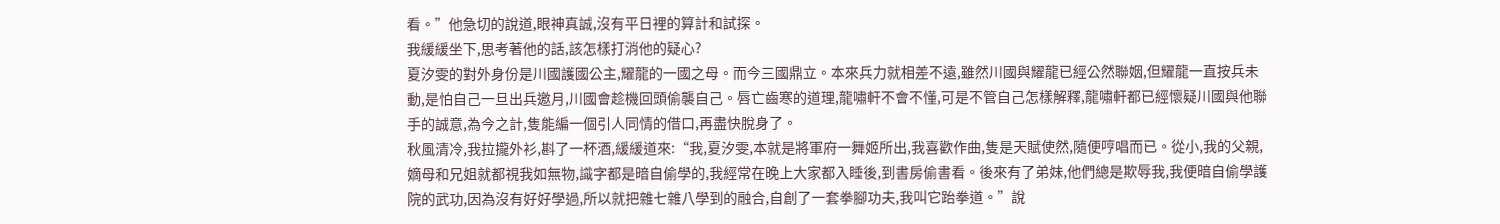看。”他急切的說道,眼神真誠,沒有平日裡的算計和試探。
我緩緩坐下,思考著他的話,該怎樣打消他的疑心?
夏汐雯的對外身份是川國護國公主,耀龍的一國之母。而今三國鼎立。本來兵力就相差不遠,雖然川國與耀龍已經公然聯姻,但耀龍一直按兵未動,是怕自己一旦出兵邀月,川國會趁機回頭偷襲自己。唇亡齒寒的道理,龍嘯軒不會不懂,可是不管自己怎樣解釋,龍嘯軒都已經懷疑川國與他聯手的誠意,為今之計,隻能編一個引人同情的借口,再盡快脫身了。
秋風清冷,我拉攏外衫,斟了一杯酒,緩緩道來:“我,夏汐雯,本就是將軍府一舞姬所出,我喜歡作曲,隻是天賦使然,隨便哼唱而已。從小,我的父親,嫡母和兄姐就都視我如無物,識字都是暗自偷學的,我經常在晚上大家都入睡後,到書房偷書看。後來有了弟妹,他們總是欺辱我,我便暗自偷學護院的武功,因為沒有好好學過,所以就把雜七雜八學到的融合,自創了一套拳腳功夫,我叫它跆拳道。”說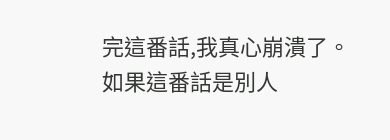完這番話,我真心崩潰了。
如果這番話是別人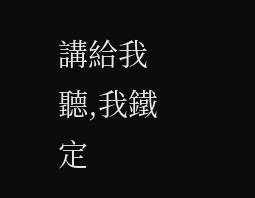講給我聽,我鐵定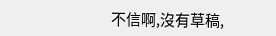不信啊,沒有草稿,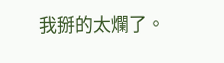我掰的太爛了。